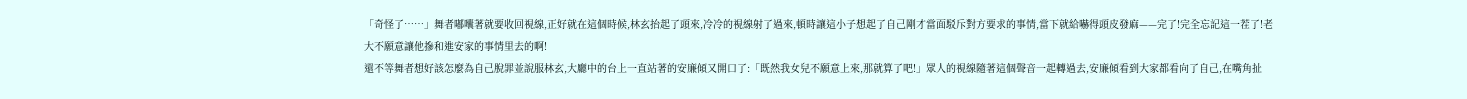「奇怪了……」舞者嘟囔著就要收回視線,正好就在這個時候,林玄抬起了頭來,冷冷的視線射了過來,頓時讓這小子想起了自己剛才當面駁斥對方要求的事情,當下就給嚇得頭皮發麻——完了!完全忘記這一茬了!老大不願意讓他摻和進安家的事情里去的啊!
還不等舞者想好該怎麼為自己脫罪並說服林玄,大廳中的台上一直站著的安廉傾又開口了:「既然我女兒不願意上來,那就算了吧!」眾人的視線隨著這個聲音一起轉過去,安廉傾看到大家都看向了自己,在嘴角扯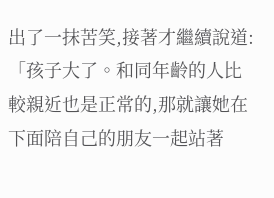出了一抹苦笑,接著才繼續說道:「孩子大了。和同年齡的人比較親近也是正常的,那就讓她在下面陪自己的朋友一起站著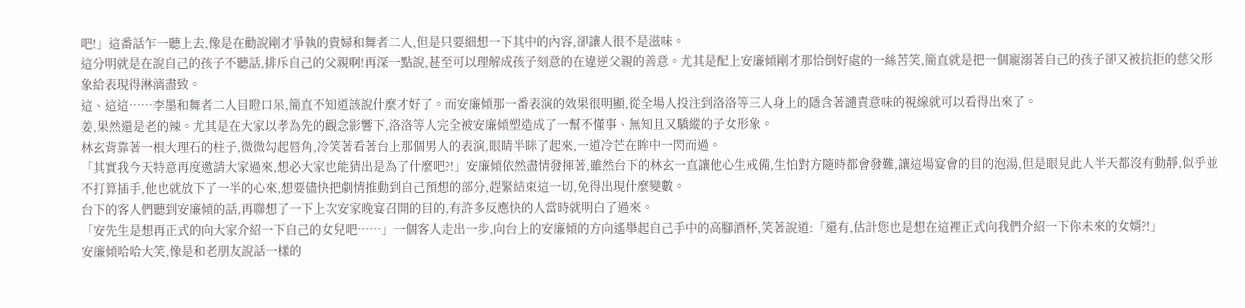吧!」這番話乍一聽上去,像是在勸說剛才爭執的貴婦和舞者二人,但是只要細想一下其中的內容,卻讓人很不是滋味。
這分明就是在說自己的孩子不聽話,排斥自己的父親啊!再深一點說,甚至可以理解成孩子刻意的在違逆父親的善意。尤其是配上安廉傾剛才那恰倒好處的一絲苦笑,簡直就是把一個寵溺著自己的孩子卻又被抗拒的慈父形象給表現得淋漓盡致。
這、這這……李墨和舞者二人目瞪口呆,簡直不知道該說什麼才好了。而安廉傾那一番表演的效果很明顯,從全場人投注到洛洛等三人身上的隱含著譴責意味的視線就可以看得出來了。
姜,果然還是老的辣。尤其是在大家以孝為先的觀念影響下,洛洛等人完全被安廉傾塑造成了一幫不懂事、無知且又驕縱的子女形象。
林玄背靠著一根大理石的柱子,微微勾起唇角,冷笑著看著台上那個男人的表演,眼睛半眯了起來,一道冷芒在眸中一閃而過。
「其實我今天特意再度邀請大家過來,想必大家也能猜出是為了什麼吧?!」安廉傾依然盡情發揮著,雖然台下的林玄一直讓他心生戒備,生怕對方隨時都會發難,讓這場宴會的目的泡湯,但是眼見此人半天都沒有動靜,似乎並不打算插手,他也就放下了一半的心來,想要儘快把劇情推動到自己預想的部分,趕緊結束這一切,免得出現什麼變數。
台下的客人們聽到安廉傾的話,再聯想了一下上次安家晚宴召開的目的,有許多反應快的人當時就明白了過來。
「安先生是想再正式的向大家介紹一下自己的女兒吧……」一個客人走出一步,向台上的安廉傾的方向遙舉起自己手中的高腳酒杯,笑著說道:「還有,估計您也是想在這裡正式向我們介紹一下你未來的女婿?!」
安廉傾哈哈大笑,像是和老朋友說話一樣的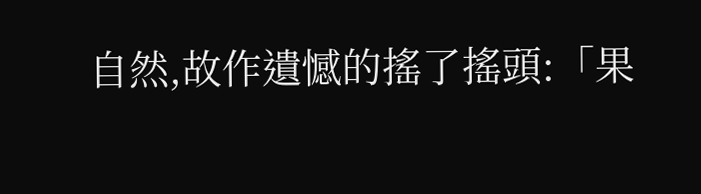自然,故作遺憾的搖了搖頭:「果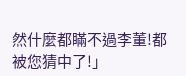然什麼都瞞不過李董!都被您猜中了!」